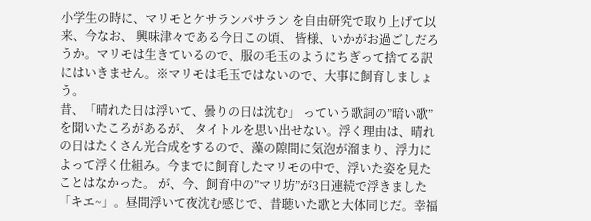小学生の時に、マリモとケサランパサラン を自由研究で取り上げて以来、今なお、 興味津々である今日この頃、 皆様、いかがお過ごしだろうか。マリモは生きているので、服の毛玉のようにちぎって捨てる訳にはいきません。※マリモは毛玉ではないので、大事に飼育しましょう。
昔、「晴れた日は浮いて、曇りの日は沈む」 っていう歌詞の”暗い歌”を聞いたころがあるが、 タイトルを思い出せない。浮く理由は、晴れの日はたくさん光合成をするので、藻の隙間に気泡が溜まり、浮力によって浮く仕組み。今までに飼育したマリモの中で、浮いた姿を見たことはなかった。 が、今、飼育中の”マリ坊”が3日連続で浮きました「キエ~」。昼間浮いて夜沈む感じで、昔聴いた歌と大体同じだ。幸福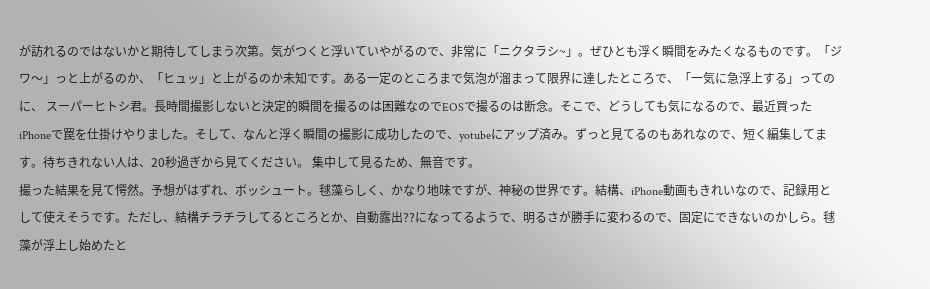が訪れるのではないかと期待してしまう次第。気がつくと浮いていやがるので、非常に「ニクタラシ~」。ぜひとも浮く瞬間をみたくなるものです。「ジワ〜」っと上がるのか、「ヒュッ」と上がるのか未知です。ある一定のところまで気泡が溜まって限界に達したところで、「一気に急浮上する」ってのに、 スーパーヒトシ君。長時間撮影しないと決定的瞬間を撮るのは困難なのでEOSで撮るのは断念。そこで、どうしても気になるので、最近買ったiPhoneで罠を仕掛けやりました。そして、なんと浮く瞬間の撮影に成功したので、yotubeにアップ済み。ずっと見てるのもあれなので、短く編集してます。待ちきれない人は、20秒過ぎから見てください。 集中して見るため、無音です。
撮った結果を見て愕然。予想がはずれ、ボッシュート。毬藻らしく、かなり地味ですが、神秘の世界です。結構、iPhone動画もきれいなので、記録用として使えそうです。ただし、結構チラチラしてるところとか、自動露出??になってるようで、明るさが勝手に変わるので、固定にできないのかしら。毬藻が浮上し始めたと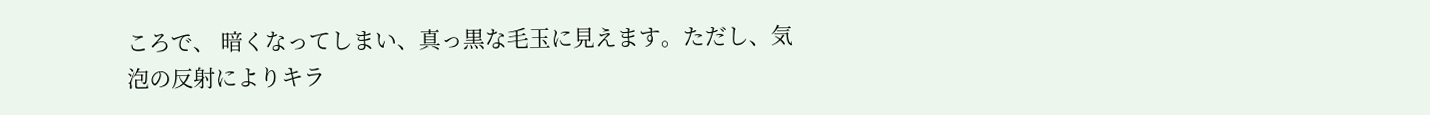ころで、 暗くなってしまい、真っ黒な毛玉に見えます。ただし、気泡の反射によりキラ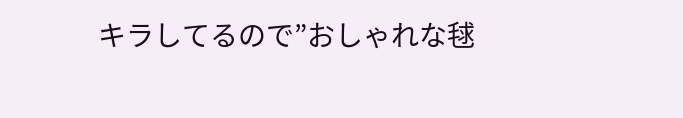キラしてるので”おしゃれな毬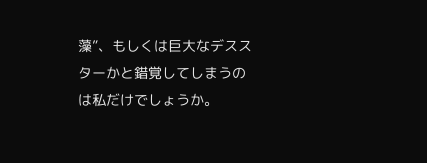藻”、もしくは巨大なデススターかと錯覚してしまうのは私だけでしょうか。